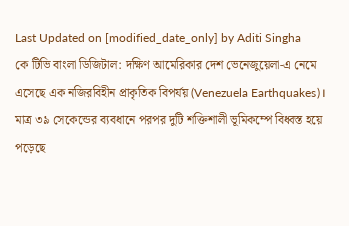Last Updated on [modified_date_only] by Aditi Singha
কে টিভি বাংলা ডিজিটাল: দক্ষিণ আমেরিকার দেশ ভেনেজুয়েলা-এ নেমে এসেছে এক নজিরবিহীন প্রাকৃতিক বিপর্যয় (Venezuela Earthquakes)। মাত্র ৩৯ সেকেন্ডের ব্যবধানে পরপর দুটি শক্তিশালী ভূমিকম্পে বিধ্বস্ত হয়ে পড়েছে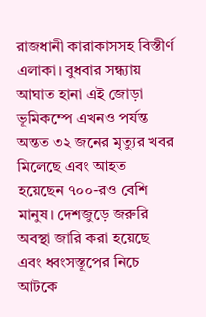রাজধানী কারাকাসসহ বিস্তীর্ণ এলাকা। বুধবার সন্ধ্যায় আঘাত হানা এই জোড়া ভূমিকম্পে এখনও পর্যন্ত অন্তত ৩২ জনের মৃত্যুর খবর মিলেছে এবং আহত হয়েছেন ৭০০-রও বেশি মানুষ। দেশজুড়ে জরুরি অবস্থা জারি করা হয়েছে এবং ধ্বংসস্তূপের নিচে আটকে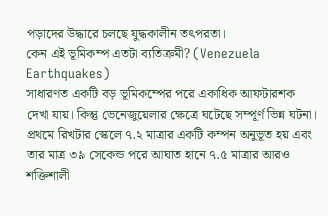পড়াদের উদ্ধারে চলছে যুদ্ধকালীন তৎপরতা।
কেন এই ভূমিকম্প এতটা ব্যতিক্রমী? (Venezuela Earthquakes)
সাধারণত একটি বড় ভূমিকম্পের পরে একাধিক আফটারশক দেখা যায়। কিন্তু ভেনেজুয়েলার ক্ষেত্রে ঘটেছে সম্পূর্ণ ভিন্ন ঘটনা। প্রথমে রিখটার স্কেলে ৭.২ মাত্রার একটি কম্পন অনুভূত হয় এবং তার মাত্র ৩৯ সেকেন্ড পরে আঘাত হানে ৭.৫ মাত্রার আরও শক্তিশালী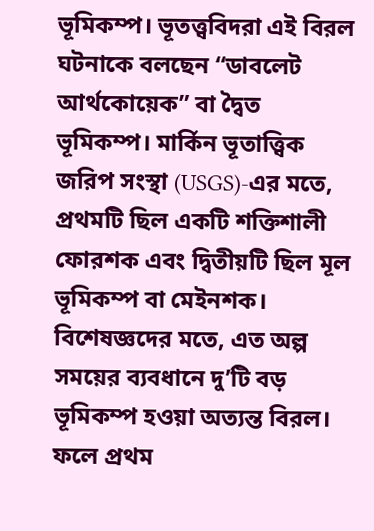ভূমিকম্প। ভূতত্ত্ববিদরা এই বিরল ঘটনাকে বলছেন “ডাবলেট আর্থকোয়েক” বা দ্বৈত ভূমিকম্প। মার্কিন ভূতাত্ত্বিক জরিপ সংস্থা (USGS)-এর মতে, প্রথমটি ছিল একটি শক্তিশালী ফোরশক এবং দ্বিতীয়টি ছিল মূল ভূমিকম্প বা মেইনশক। বিশেষজ্ঞদের মতে, এত অল্প সময়ের ব্যবধানে দু’টি বড় ভূমিকম্প হওয়া অত্যন্ত বিরল। ফলে প্রথম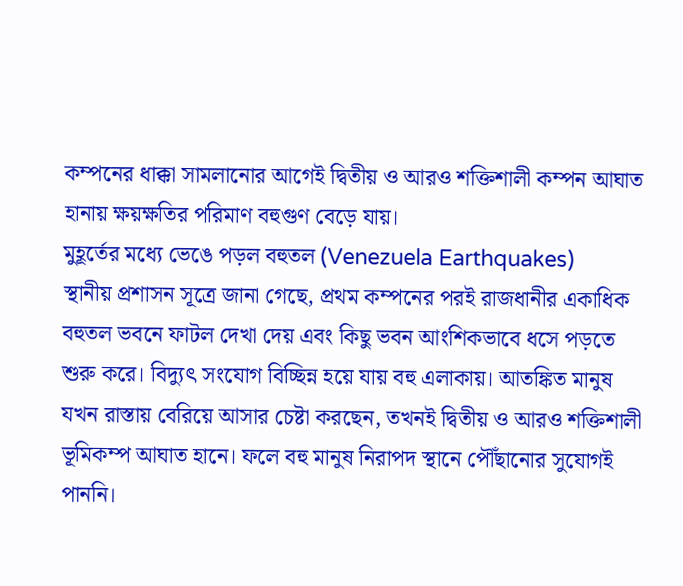কম্পনের ধাক্কা সামলানোর আগেই দ্বিতীয় ও আরও শক্তিশালী কম্পন আঘাত হানায় ক্ষয়ক্ষতির পরিমাণ বহুগুণ বেড়ে যায়।
মুহূর্তের মধ্যে ভেঙে পড়ল বহুতল (Venezuela Earthquakes)
স্থানীয় প্রশাসন সূত্রে জানা গেছে, প্রথম কম্পনের পরই রাজধানীর একাধিক বহুতল ভবনে ফাটল দেখা দেয় এবং কিছু ভবন আংশিকভাবে ধসে পড়তে শুরু করে। বিদ্যুৎ সংযোগ বিচ্ছিন্ন হয়ে যায় বহু এলাকায়। আতঙ্কিত মানুষ যখন রাস্তায় বেরিয়ে আসার চেষ্টা করছেন, তখনই দ্বিতীয় ও আরও শক্তিশালী ভূমিকম্প আঘাত হানে। ফলে বহু মানুষ নিরাপদ স্থানে পৌঁছানোর সুযোগই পাননি।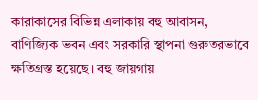কারাকাসের বিভিন্ন এলাকায় বহু আবাসন, বাণিজ্যিক ভবন এবং সরকারি স্থাপনা গুরুতরভাবে ক্ষতিগ্রস্ত হয়েছে। বহু জায়গায়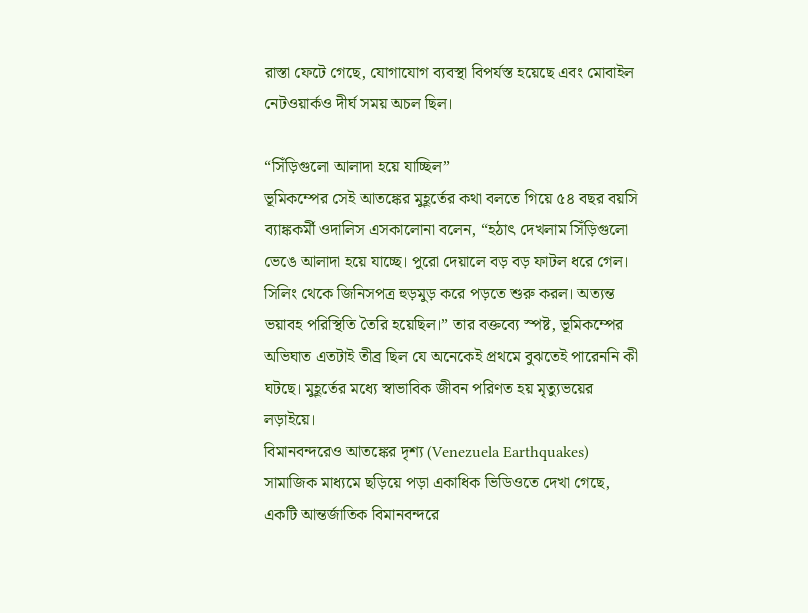রাস্তা ফেটে গেছে, যোগাযোগ ব্যবস্থা বিপর্যস্ত হয়েছে এবং মোবাইল নেটওয়ার্কও দীর্ঘ সময় অচল ছিল।

“সিঁড়িগুলো আলাদা হয়ে যাচ্ছিল”
ভূমিকম্পের সেই আতঙ্কের মুহূর্তের কথা বলতে গিয়ে ৫৪ বছর বয়সি ব্যাঙ্ককর্মী ওদালিস এসকালোনা বলেন, “হঠাৎ দেখলাম সিঁড়িগুলো ভেঙে আলাদা হয়ে যাচ্ছে। পুরো দেয়ালে বড় বড় ফাটল ধরে গেল। সিলিং থেকে জিনিসপত্র হুড়মুড় করে পড়তে শুরু করল। অত্যন্ত ভয়াবহ পরিস্থিতি তৈরি হয়েছিল।” তার বক্তব্যে স্পষ্ট, ভূমিকম্পের অভিঘাত এতটাই তীব্র ছিল যে অনেকেই প্রথমে বুঝতেই পারেননি কী ঘটছে। মুহূর্তের মধ্যে স্বাভাবিক জীবন পরিণত হয় মৃত্যুভয়ের লড়াইয়ে।
বিমানবন্দরেও আতঙ্কের দৃশ্য (Venezuela Earthquakes)
সামাজিক মাধ্যমে ছড়িয়ে পড়া একাধিক ভিডিওতে দেখা গেছে, একটি আন্তর্জাতিক বিমানবন্দরে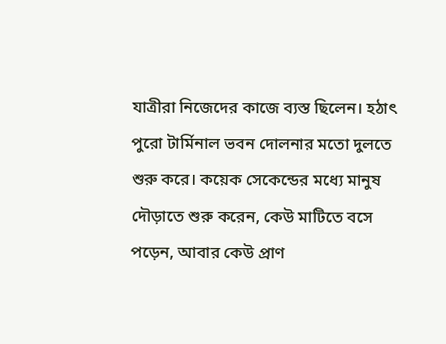যাত্রীরা নিজেদের কাজে ব্যস্ত ছিলেন। হঠাৎ পুরো টার্মিনাল ভবন দোলনার মতো দুলতে শুরু করে। কয়েক সেকেন্ডের মধ্যে মানুষ দৌড়াতে শুরু করেন, কেউ মাটিতে বসে পড়েন, আবার কেউ প্রাণ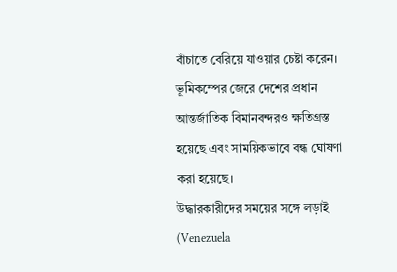বাঁচাতে বেরিয়ে যাওয়ার চেষ্টা করেন। ভূমিকম্পের জেরে দেশের প্রধান আন্তর্জাতিক বিমানবন্দরও ক্ষতিগ্রস্ত হয়েছে এবং সাময়িকভাবে বন্ধ ঘোষণা করা হয়েছে।
উদ্ধারকারীদের সময়ের সঙ্গে লড়াই (Venezuela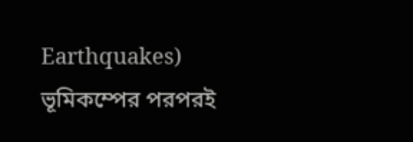Earthquakes)
ভূমিকম্পের পরপরই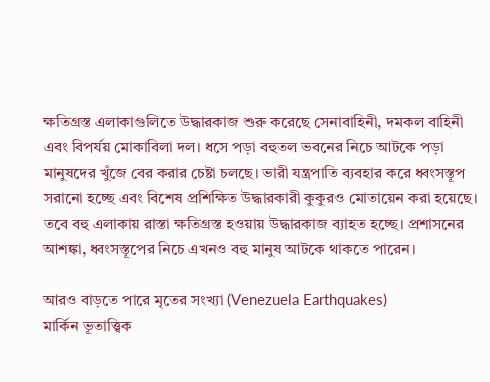ক্ষতিগ্রস্ত এলাকাগুলিতে উদ্ধারকাজ শুরু করেছে সেনাবাহিনী, দমকল বাহিনী এবং বিপর্যয় মোকাবিলা দল। ধসে পড়া বহুতল ভবনের নিচে আটকে পড়া মানুষদের খুঁজে বের করার চেষ্টা চলছে। ভারী যন্ত্রপাতি ব্যবহার করে ধ্বংসস্তূপ সরানো হচ্ছে এবং বিশেষ প্রশিক্ষিত উদ্ধারকারী কুকুরও মোতায়েন করা হয়েছে। তবে বহু এলাকায় রাস্তা ক্ষতিগ্রস্ত হওয়ায় উদ্ধারকাজ ব্যাহত হচ্ছে। প্রশাসনের আশঙ্কা, ধ্বংসস্তূপের নিচে এখনও বহু মানুষ আটকে থাকতে পারেন।

আরও বাড়তে পারে মৃতের সংখ্যা (Venezuela Earthquakes)
মার্কিন ভূতাত্ত্বিক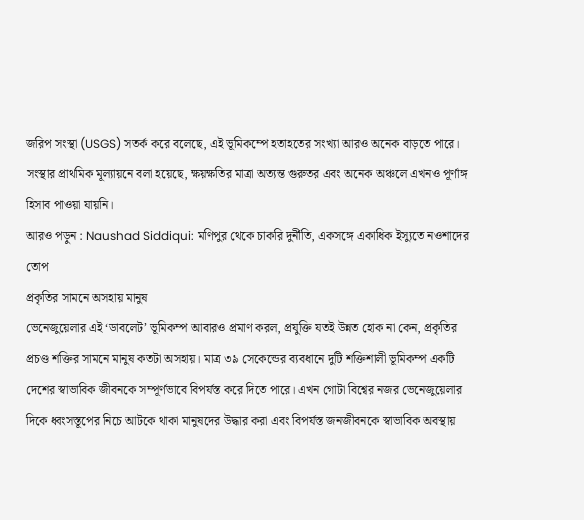জরিপ সংস্থা (USGS) সতর্ক করে বলেছে, এই ভূমিকম্পে হতাহতের সংখ্যা আরও অনেক বাড়তে পারে। সংস্থার প্রাথমিক মূল্যায়নে বলা হয়েছে, ক্ষয়ক্ষতির মাত্রা অত্যন্ত গুরুতর এবং অনেক অঞ্চলে এখনও পূর্ণাঙ্গ হিসাব পাওয়া যায়নি।
আরও পড়ুন : Naushad Siddiqui: মণিপুর থেকে চাকরি দুর্নীতি, একসঙ্গে একাধিক ইস্যুতে নওশাদের তোপ
প্রকৃতির সামনে অসহায় মানুষ
ভেনেজুয়েলার এই ‘ডাবলেট’ ভূমিকম্প আবারও প্রমাণ করল, প্রযুক্তি যতই উন্নত হোক না কেন, প্রকৃতির প্রচণ্ড শক্তির সামনে মানুষ কতটা অসহায়। মাত্র ৩৯ সেকেন্ডের ব্যবধানে দুটি শক্তিশালী ভূমিকম্প একটি দেশের স্বাভাবিক জীবনকে সম্পূর্ণভাবে বিপর্যস্ত করে দিতে পারে। এখন গোটা বিশ্বের নজর ভেনেজুয়েলার দিকে ধ্বংসস্তূপের নিচে আটকে থাকা মানুষদের উদ্ধার করা এবং বিপর্যস্ত জনজীবনকে স্বাভাবিক অবস্থায়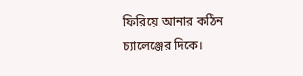ফিরিয়ে আনার কঠিন চ্যালেঞ্জের দিকে।